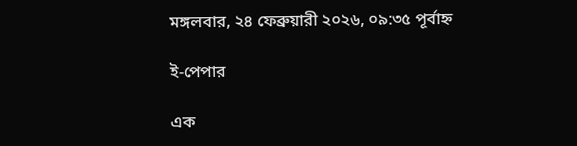মঙ্গলবার, ২৪ ফেব্রুয়ারী ২০২৬, ০৯:৩৫ পূর্বাহ্ন

ই-পেপার

এক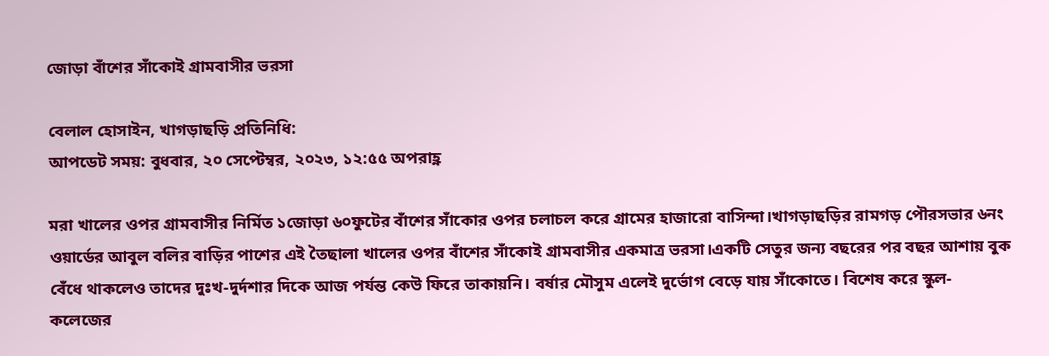জোড়া বাঁশের সাঁকোই গ্রামবাসীর ভরসা

বেলাল হোসাইন, খাগড়াছড়ি প্রতিনিধি:
আপডেট সময়: বুধবার, ২০ সেপ্টেম্বর, ২০২৩, ১২:৫৫ অপরাহ্ণ

মরা খালের ওপর গ্রামবাসীর নির্মিত ১জোড়া ৬০ফুটের বাঁশের সাঁকোর ওপর চলাচল করে গ্রামের হাজারো বাসিন্দা।খাগড়াছড়ির রামগড় পৌরসভার ৬নং ওয়ার্ডের আবুল বলির বাড়ির পাশের এই তৈছালা খালের ওপর বাঁশের সাঁকোই গ্রামবাসীর একমাত্র ভরসা।একটি সেতুর জন্য বছরের পর বছর আশায় বুক বেঁধে থাকলেও তাদের দুঃখ-দুর্দশার দিকে আজ পর্যন্ত কেউ ফিরে তাকায়নি। বর্ষার মৌসুম এলেই দুর্ভোগ বেড়ে যায় সাঁকোতে। বিশেষ করে স্কুল-কলেজের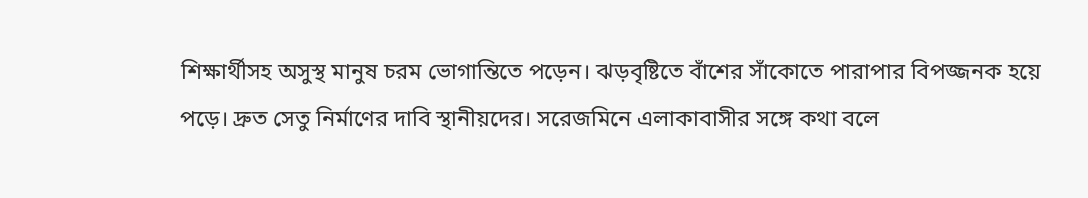শিক্ষার্থীসহ অসুস্থ মানুষ চরম ভোগান্তিতে পড়েন। ঝড়বৃষ্টিতে বাঁশের সাঁকোতে পারাপার বিপজ্জনক হয়ে পড়ে। দ্রুত সেতু নির্মাণের দাবি স্থানীয়দের। সরেজমিনে এলাকাবাসীর সঙ্গে কথা বলে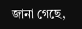জানা গেছে,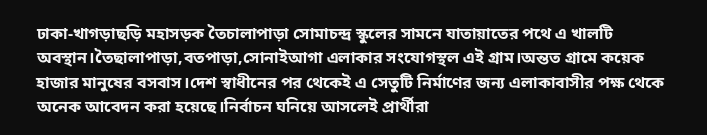ঢাকা-খাগড়াছড়ি মহাসড়ক তৈচালাপাড়া সোমাচন্দ্র স্কুলের সামনে যাতায়াতের পথে এ খালটি অবস্থান।তৈছালাপাড়া,বতপাড়া,সোনাইআগা এলাকার সংযোগস্থল এই গ্রাম।অন্তত গ্রামে কয়েক হাজার মানুষের বসবাস।দেশ স্বাধীনের পর থেকেই এ সেতুটি নির্মাণের জন্য এলাকাবাসীর পক্ষ থেকে অনেক আবেদন করা হয়েছে।নির্বাচন ঘনিয়ে আসলেই প্রার্থীরা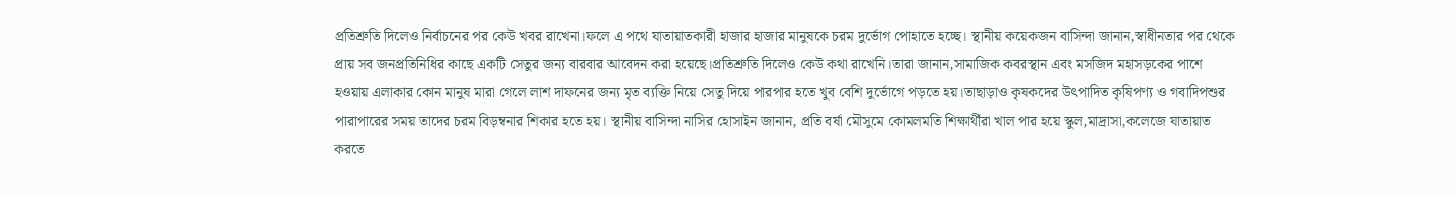প্রতিশ্রুতি দিলেও নির্বাচনের পর কেউ খবর রাখেনা।ফলে এ পথে যাতায়াতকারী হাজার হাজার মানুষকে চরম দুর্ভোগ পোহাতে হচ্ছে। স্থানীয় কয়েকজন বাসিন্দা জানান,স্বাধীনতার পর থেকে প্রায় সব জনপ্রতিনিধির কাছে একটি সেতুর জন্য বারবার আবেদন করা হয়েছে।প্রতিশ্রুতি দিলেও কেউ কথা রাখেনি।তারা জানান,সামাজিক কবরস্থান এবং মসজিদ মহাসড়কের পাশে হওয়ায় এলাকার কোন মানুষ মারা গেলে লাশ দাফনের জন্য মৃত ব্যক্তি নিয়ে সেতু দিয়ে পারপার হতে খুব বেশি দুর্ভোগে পড়তে হয়।তাছাড়াও কৃষকদের উৎপাদিত কৃষিপণ্য ও গবাদিপশুর পারাপারের সময় তাদের চরম বিড়ম্বনার শিকার হতে হয়। স্থানীয় বাসিন্দা নাসির হোসাইন জানান, প্রতি বর্ষা মৌসুমে কোমলমতি শিক্ষার্থীরা খাল পার হয়ে স্কুল,মাদ্রাসা,কলেজে যাতায়াত করতে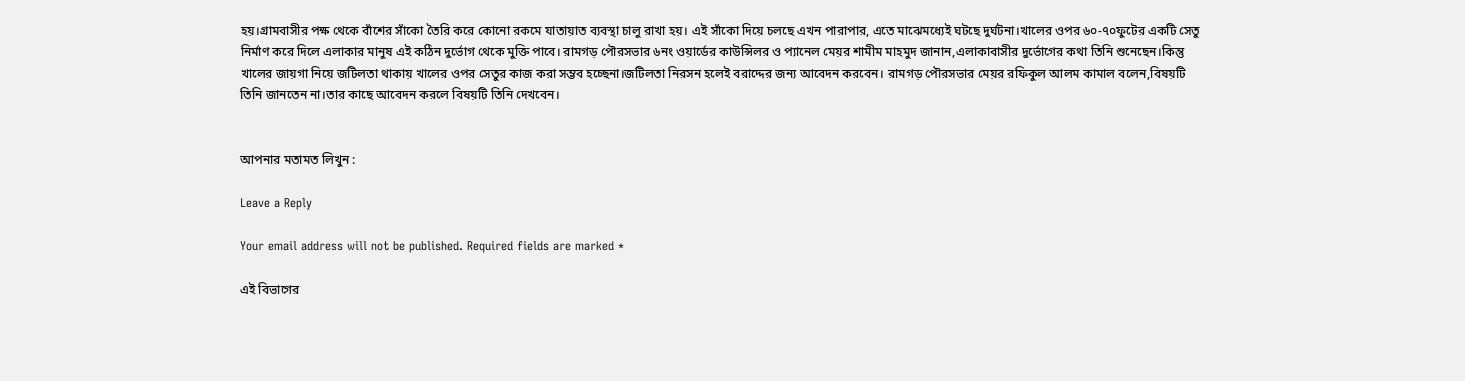হয়।গ্রামবাসীর পক্ষ থেকে বাঁশের সাঁকো তৈরি করে কোনো রকমে যাতায়াত ব্যবস্থা চালু রাখা হয়। এই সাঁকো দিয়ে চলছে এখন পারাপার, এতে মাঝেমধ্যেই ঘটছে দুর্ঘটনা।খালের ওপর ৬০-৭০ফুটের একটি সেতু নির্মাণ করে দিলে এলাকার মানুষ এই কঠিন দুর্ভোগ থেকে মুক্তি পাবে। রামগড় পৌরসভার ৬নং ওয়ার্ডের কাউন্সিলর ও প্যানেল মেয়র শামীম মাহমুদ জানান,এলাকাবাসীর দুর্ভোগের কথা তিনি শুনেছেন।কিন্তু খালের জায়গা নিয়ে জটিলতা থাকায় খালের ওপর সেতুর কাজ করা সম্ভব হচ্ছেনা।জটিলতা নিরসন হলেই বরাদ্দের জন্য আবেদন করবেন। রামগড় পৌরসভার মেয়র রফিকুল আলম কামাল বলেন,বিষয়টি তিনি জানতেন না।তার কাছে আবেদন করলে বিষয়টি তিনি দেখবেন।


আপনার মতামত লিখুন :

Leave a Reply

Your email address will not be published. Required fields are marked *

এই বিভাগের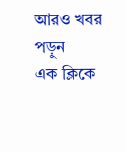আরও খবর পড়ুন
এক ক্লিকে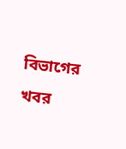বিভাগের খবর